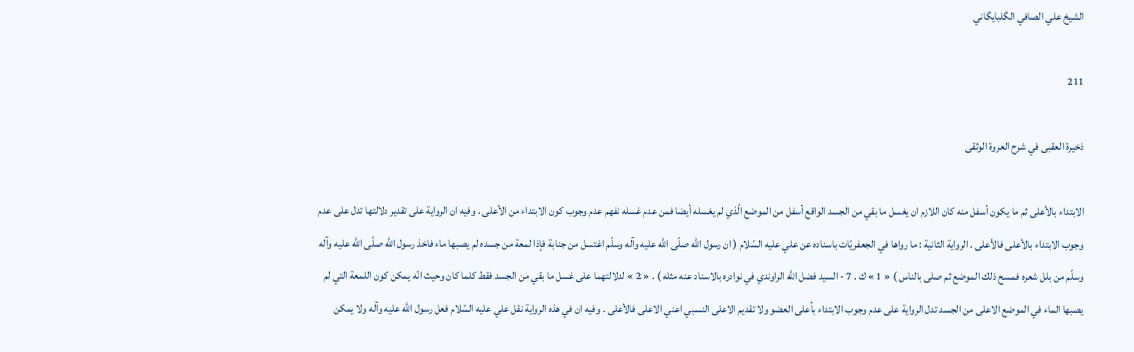الشيخ علي الصافي الگلبايگاني

211

ذخيرة العقبى في شرح العروة الوثقى

الابتداء بالأعلى ثم ما يكون أسفل منه كان اللازم ان يغسل ما بقي من الجسد الواقع أسفل من الموضع الّذي لم يغسله أيضا فمن عدم غسله نفهم عدم وجوب كون الابتداء من الأعلى . وفيه ان الرواية على تقدير دلالتها تدل على عدم وجوب الابتداء بالأعلى فالأعلى . الرواية الثانية : ما رواها في الجعفريّات باسناده عن علي عليه السّلام ( ان رسول اللّه صلّى اللّه عليه وآله وسلّم اغتسل من جنابة فإذا لمعة من جسده لم يصبها ماء فاخذ رسول اللّه صلّى اللّه عليه وآله وسلّم من بلل شعره فمسح ذلك الموضع ثم صلى بالناس ) « 1 » ك . 7 - السيد فضل اللّه الراوندي في نوادره بالاسناد عنه مثله ) . « 2 » لدلالتهما على غسل ما بقي من الجسد فقط كلما كان وحيث انّه يمكن كون اللمعة التي لم يصبها الماء في الموضع الاعلى من الجسد تدل الرواية على عدم وجوب الابتداء بأعلى العضو ولا تقديم الاعلى النسبي اعني الاعلى فالأعلى . وفيه ان في هذه الرواية نقل علي عليه السّلام فعل رسول اللّه عليه وآله ولا يمكن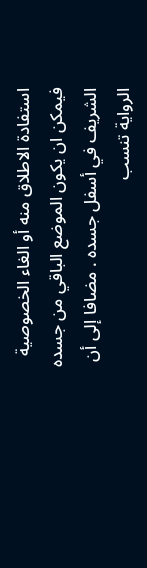استفادة الاطلاق منه أو الغاء الخصوصية فيمكن ان يكون الموضع الباقي من جسده الشريف في أسفل جسده . مضافا إلى أن الرواية تنسب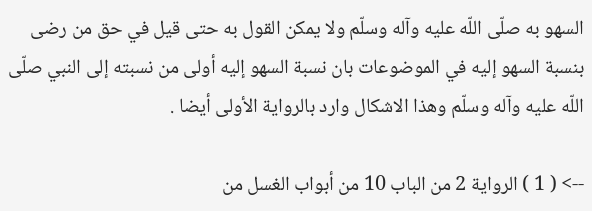السهو به صلّى اللّه عليه وآله وسلّم ولا يمكن القول به حتى قيل في حق من رضى بنسبة السهو إليه في الموضوعات بان نسبة السهو إليه أولى من نسبته إلى النبي صلّى اللّه عليه وآله وسلّم وهذا الاشكال وارد بالرواية الأولى أيضا .

--> ( 1 ) الرواية 2 من الباب 10 من أبواب الغسل من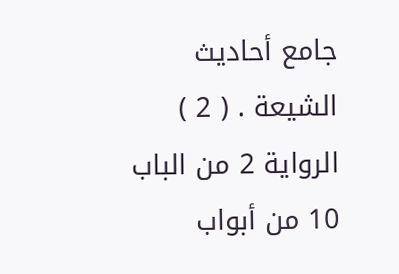جامع أحاديث الشيعة . ( 2 ) الرواية 2 من الباب 10 من أبواب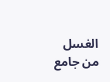الغسل من جامع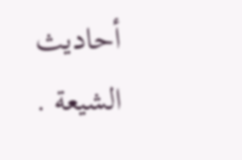أحاديث الشيعة .